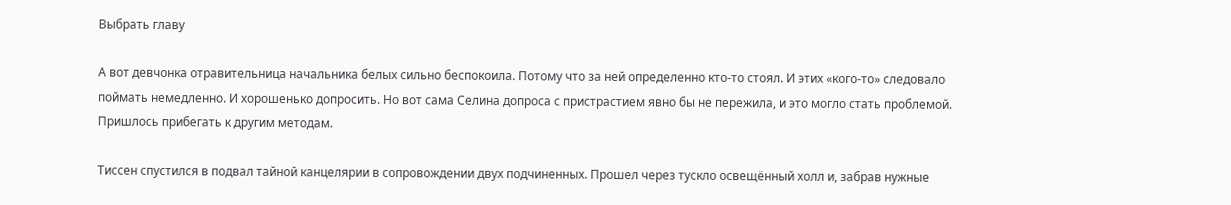Выбрать главу

А вот девчонка отравительница начальника белых сильно беспокоила. Потому что за ней определенно кто-то стоял. И этих «кого-то» следовало поймать немедленно. И хорошенько допросить. Но вот сама Селина допроса с пристрастием явно бы не пережила, и это могло стать проблемой. Пришлось прибегать к другим методам.

Тиссен спустился в подвал тайной канцелярии в сопровождении двух подчиненных. Прошел через тускло освещённый холл и, забрав нужные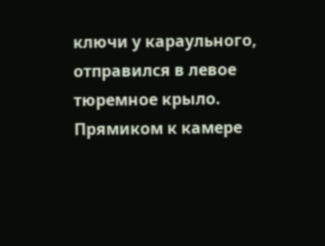ключи у караульного, отправился в левое тюремное крыло. Прямиком к камере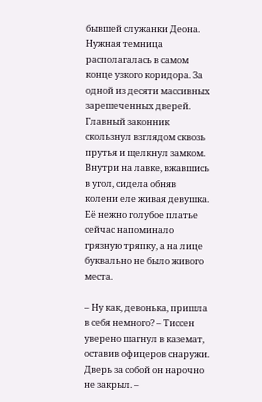бывшей служанки Деона. Нужная темница располагалась в самом конце узкого коридора. За одной из десяти массивных зарешеченных дверей. Главный законник скользнул взглядом сквозь прутья и щелкнул замком. Внутри на лавке, вжавшись в угол, сидела обняв колени еле живая девушка. Её нежно голубое платье сейчас напоминало грязную тряпку, а на лице буквально не было живого места.

– Ну как, девонька, пришла в себя немного? – Тиссен уверено шагнул в каземат, оставив офицеров снаружи. Дверь за собой он нарочно не закрыл. –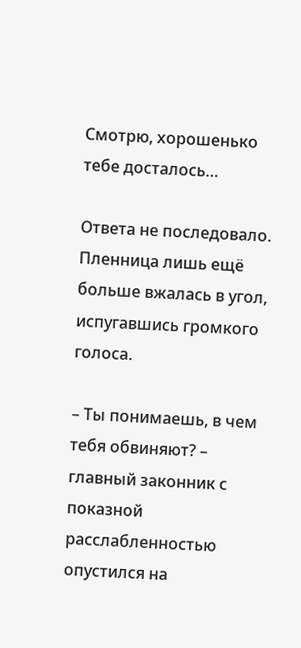Смотрю, хорошенько тебе досталось…

Ответа не последовало. Пленница лишь ещё больше вжалась в угол, испугавшись громкого голоса.

– Ты понимаешь, в чем тебя обвиняют? – главный законник с показной расслабленностью опустился на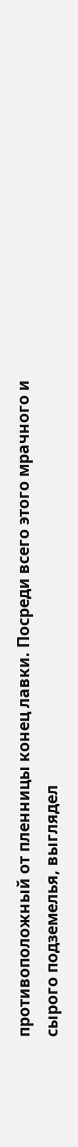противоположный от пленницы конец лавки. Посреди всего этого мрачного и сырого подземелья, выглядел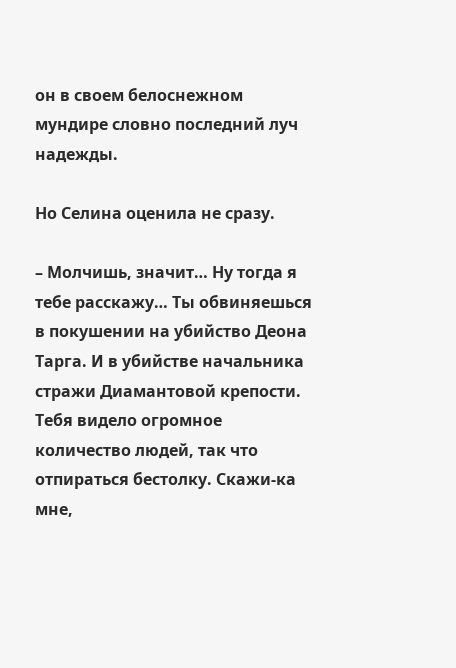он в своем белоснежном мундире словно последний луч надежды.

Но Селина оценила не сразу.

– Молчишь, значит… Ну тогда я тебе расскажу… Ты обвиняешься в покушении на убийство Деона Тарга. И в убийстве начальника стражи Диамантовой крепости. Тебя видело огромное количество людей, так что отпираться бестолку. Скажи-ка мне,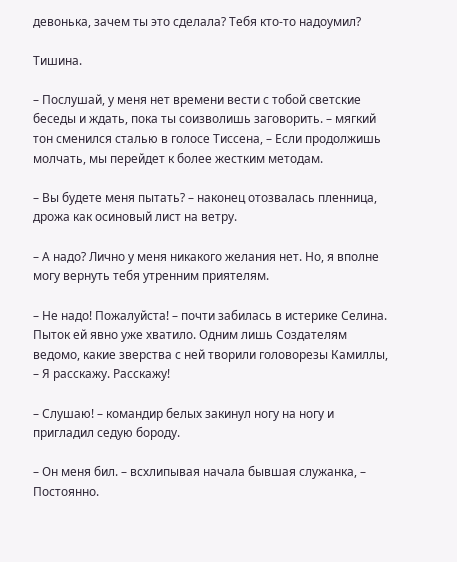девонька, зачем ты это сделала? Тебя кто-то надоумил?

Тишина.

– Послушай, у меня нет времени вести с тобой светские беседы и ждать, пока ты соизволишь заговорить. – мягкий тон сменился сталью в голосе Тиссена, – Если продолжишь молчать, мы перейдет к более жестким методам.

– Вы будете меня пытать? – наконец отозвалась пленница, дрожа как осиновый лист на ветру.

– А надо? Лично у меня никакого желания нет. Но, я вполне могу вернуть тебя утренним приятелям.

– Не надо! Пожалуйста! – почти забилась в истерике Селина. Пыток ей явно уже хватило. Одним лишь Создателям ведомо, какие зверства с ней творили головорезы Камиллы, – Я расскажу. Расскажу!

– Слушаю! – командир белых закинул ногу на ногу и пригладил седую бороду.

– Он меня бил. – всхлипывая начала бывшая служанка, – Постоянно.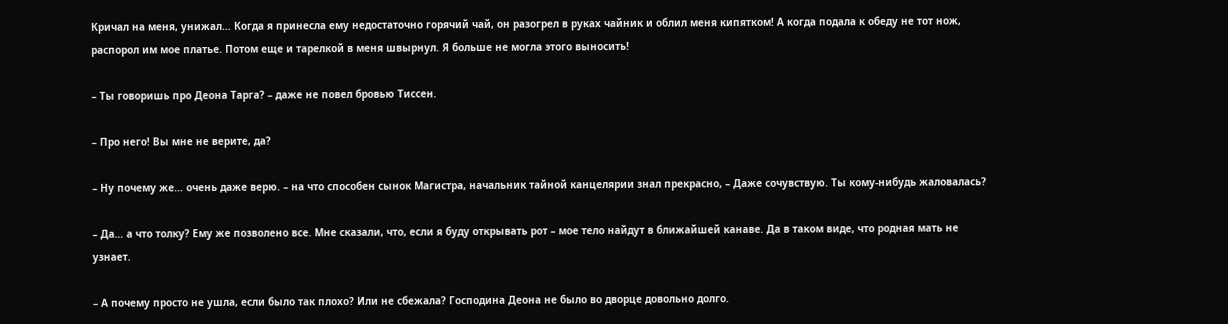Кричал на меня, унижал… Когда я принесла ему недостаточно горячий чай, он разогрел в руках чайник и облил меня кипятком! А когда подала к обеду не тот нож, распорол им мое платье. Потом еще и тарелкой в меня швырнул. Я больше не могла этого выносить!

– Ты говоришь про Деона Тарга? – даже не повел бровью Тиссен.

– Про него! Вы мне не верите, да?

– Ну почему же… очень даже верю. – на что способен сынок Магистра, начальник тайной канцелярии знал прекрасно, – Даже сочувствую. Ты кому-нибудь жаловалась?

– Да… а что толку? Ему же позволено все. Мне сказали, что, если я буду открывать рот – мое тело найдут в ближайшей канаве. Да в таком виде, что родная мать не узнает.

– А почему просто не ушла, если было так плохо? Или не сбежала? Господина Деона не было во дворце довольно долго.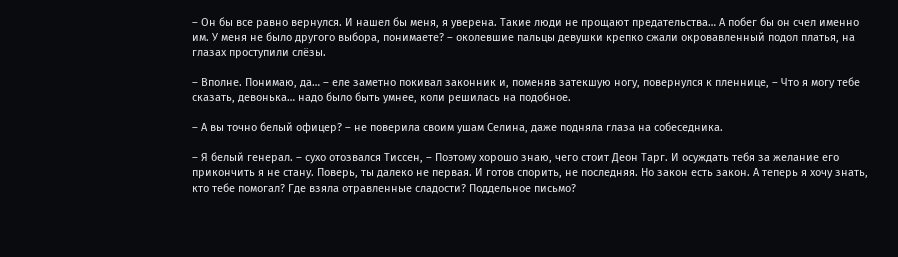– Он бы все равно вернулся. И нашел бы меня, я уверена. Такие люди не прощают предательства… А побег бы он счел именно им. У меня не было другого выбора, понимаете? – околевшие пальцы девушки крепко сжали окровавленный подол платья, на глазах проступили слёзы.

– Вполне. Понимаю, да… – еле заметно покивал законник и, поменяв затекшую ногу, повернулся к пленнице, – Что я могу тебе сказать, девонька… надо было быть умнее, коли решилась на подобное.

– А вы точно белый офицер? – не поверила своим ушам Селина, даже подняла глаза на собеседника.

– Я белый генерал. – сухо отозвался Тиссен, – Поэтому хорошо знаю, чего стоит Деон Тарг. И осуждать тебя за желание его прикончить я не стану. Поверь, ты далеко не первая. И готов спорить, не последняя. Но закон есть закон. А теперь я хочу знать, кто тебе помогал? Где взяла отравленные сладости? Поддельное письмо?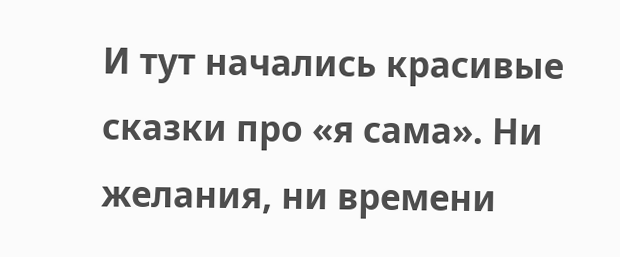И тут начались красивые сказки про «я сама». Ни желания, ни времени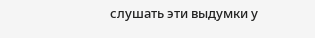слушать эти выдумки у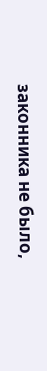законника не было,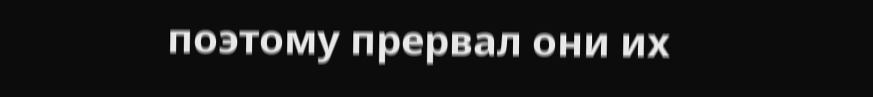поэтому прервал они их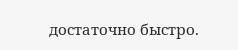достаточно быстро.